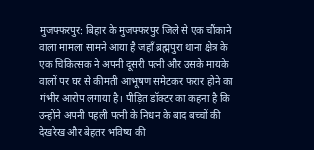मुजफ्फरपुर: बिहार के मुजफ्फरपुर जिले से एक चौंकाने वाला मामला सामने आया है जहाँ ब्रह्मपुरा थाना क्षेत्र के एक चिकित्सक ने अपनी दूसरी पत्नी और उसके मायके वालों पर घर से कीमती आभूषण समेटकर फरार होने का गंभीर आरोप लगाया है। पीड़ित डॉक्टर का कहना है कि उन्होंने अपनी पहली पत्नी के निधन के बाद बच्चों की देखरेख और बेहतर भविष्य की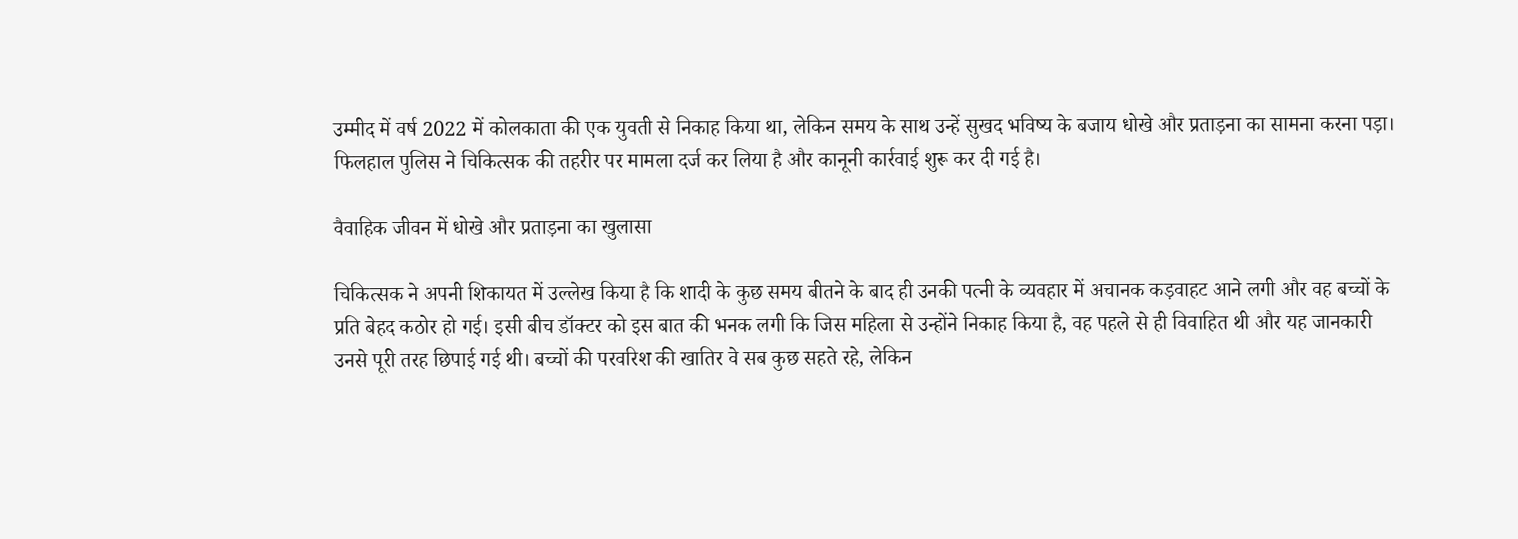उम्मीद में वर्ष 2022 में कोलकाता की एक युवती से निकाह किया था, लेकिन समय के साथ उन्हें सुखद भविष्य के बजाय धोखे और प्रताड़ना का सामना करना पड़ा। फिलहाल पुलिस ने चिकित्सक की तहरीर पर मामला दर्ज कर लिया है और कानूनी कार्रवाई शुरू कर दी गई है।

वैवाहिक जीवन में धोखे और प्रताड़ना का खुलासा

चिकित्सक ने अपनी शिकायत में उल्लेख किया है कि शादी के कुछ समय बीतने के बाद ही उनकी पत्नी के व्यवहार में अचानक कड़वाहट आने लगी और वह बच्चों के प्रति बेहद कठोर हो गई। इसी बीच डॉक्टर को इस बात की भनक लगी कि जिस महिला से उन्होंने निकाह किया है, वह पहले से ही विवाहित थी और यह जानकारी उनसे पूरी तरह छिपाई गई थी। बच्चों की परवरिश की खातिर वे सब कुछ सहते रहे, लेकिन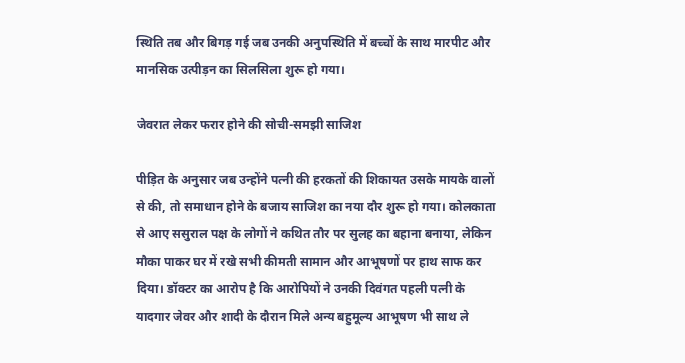स्थिति तब और बिगड़ गई जब उनकी अनुपस्थिति में बच्चों के साथ मारपीट और मानसिक उत्पीड़न का सिलसिला शुरू हो गया।

जेवरात लेकर फरार होने की सोची-समझी साजिश

पीड़ित के अनुसार जब उन्होंने पत्नी की हरकतों की शिकायत उसके मायके वालों से की, तो समाधान होने के बजाय साजिश का नया दौर शुरू हो गया। कोलकाता से आए ससुराल पक्ष के लोगों ने कथित तौर पर सुलह का बहाना बनाया, लेकिन मौका पाकर घर में रखे सभी कीमती सामान और आभूषणों पर हाथ साफ कर दिया। डॉक्टर का आरोप है कि आरोपियों ने उनकी दिवंगत पहली पत्नी के यादगार जेवर और शादी के दौरान मिले अन्य बहुमूल्य आभूषण भी साथ ले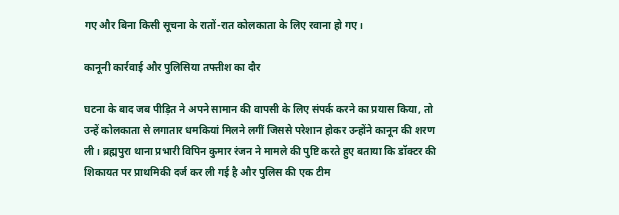गए और बिना किसी सूचना के रातों-रात कोलकाता के लिए रवाना हो गए।

कानूनी कार्रवाई और पुलिसिया तफ्तीश का दौर

घटना के बाद जब पीड़ित ने अपने सामान की वापसी के लिए संपर्क करने का प्रयास किया, तो उन्हें कोलकाता से लगातार धमकियां मिलने लगीं जिससे परेशान होकर उन्होंने कानून की शरण ली। ब्रह्मपुरा थाना प्रभारी विपिन कुमार रंजन ने मामले की पुष्टि करते हुए बताया कि डॉक्टर की शिकायत पर प्राथमिकी दर्ज कर ली गई है और पुलिस की एक टीम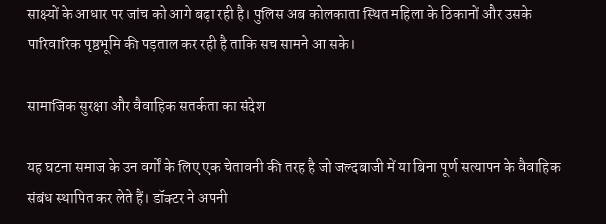साक्ष्यों के आधार पर जांच को आगे बढ़ा रही है। पुलिस अब कोलकाता स्थित महिला के ठिकानों और उसके पारिवारिक पृष्ठभूमि की पड़ताल कर रही है ताकि सच सामने आ सके।

सामाजिक सुरक्षा और वैवाहिक सतर्कता का संदेश

यह घटना समाज के उन वर्गों के लिए एक चेतावनी की तरह है जो जल्दबाजी में या बिना पूर्ण सत्यापन के वैवाहिक संबंध स्थापित कर लेते हैं। डॉक्टर ने अपनी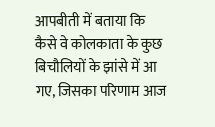आपबीती में बताया कि कैसे वे कोलकाता के कुछ बिचौलियों के झांसे में आ गए, जिसका परिणाम आज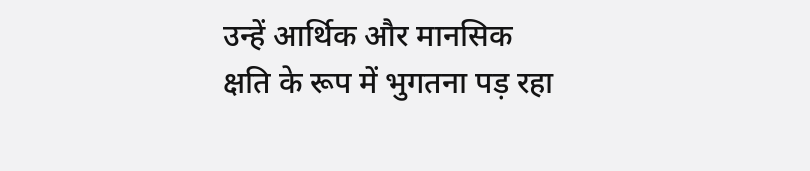उन्हें आर्थिक और मानसिक क्षति के रूप में भुगतना पड़ रहा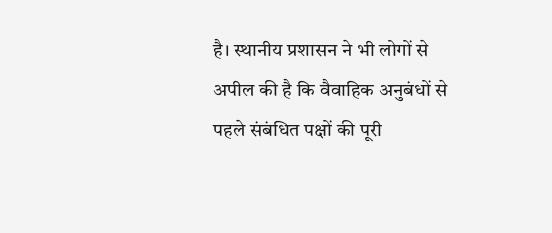है। स्थानीय प्रशासन ने भी लोगों से अपील की है कि वैवाहिक अनुबंधों से पहले संबंधित पक्षों की पूरी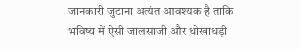जानकारी जुटाना अत्यंत आवश्यक है ताकि भविष्य में ऐसी जालसाजी और धोखाधड़ी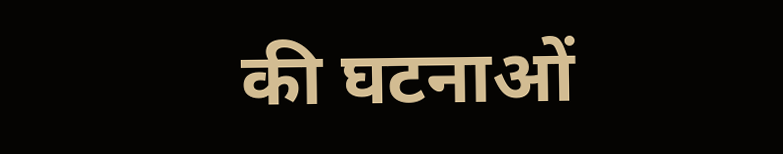की घटनाओं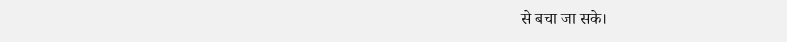से बचा जा सके।